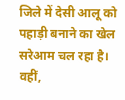जिले में देसी आलू को पहाड़ी बनाने का खेल सरेआम चल रहा है। वहीं,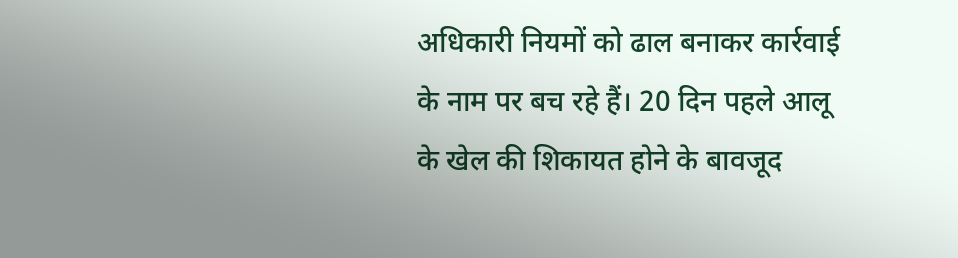अधिकारी नियमों को ढाल बनाकर कार्रवाई के नाम पर बच रहे हैं। 20 दिन पहले आलू के खेल की शिकायत होने के बावजूद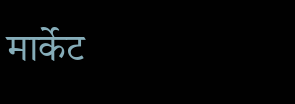मार्केट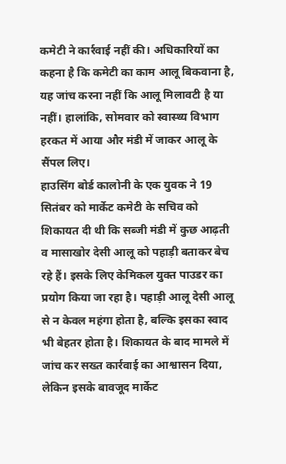कमेटी ने कार्रवाई नहीं की। अधिकारियों का कहना है कि कमेटी का काम आलू बिकवाना है, यह जांच करना नहीं कि आलू मिलावटी है या नहीं। हालांकि, सोमवार को स्वास्थ्य विभाग हरकत में आया और मंडी में जाकर आलू के सैंपल लिए।
हाउसिंग बोर्ड कालोनी के एक युवक ने 19 सितंबर को मार्केट कमेटी के सचिव को शिकायत दी थी कि सब्जी मंडी में कुछ आढ़ती व मासाखोर देसी आलू को पहाड़ी बताकर बेच रहे हैं। इसके लिए केमिकल युक्त पाउडर का प्रयोग किया जा रहा है। पहाड़ी आलू देसी आलू से न केवल महंगा होता है, बल्कि इसका स्वाद भी बेहतर होता है। शिकायत के बाद मामले में जांच कर सख्त कार्रवाई का आश्वासन दिया, लेकिन इसके बावजूद मार्केट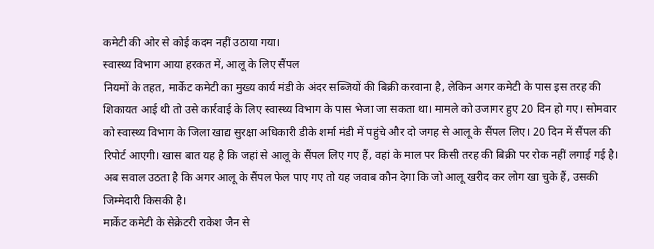कमेटी की ओर से कोई कदम नहीं उठाया गया।
स्वास्थ्य विभाग आया हरकत में, आलू के लिए सैंपल
नियमों के तहत, मार्केट कमेटी का मुख्य कार्य मंडी के अंदर सब्जियों की बिक्री करवाना है, लेकिन अगर कमेटी के पास इस तरह की शिकायत आई थी तो उसे कार्रवाई के लिए स्वास्थ्य विभाग के पास भेजा जा सकता था। मामले को उजागर हुए 20 दिन हो गए। सोमवार को स्वास्थ्य विभाग के जिला खाद्य सुरक्षा अधिकारी डीके शर्मा मंडी में पहुंचे और दो जगह से आलू के सैंपल लिए। 20 दिन में सैंपल की रिपोर्ट आएगी। खास बात यह है कि जहां से आलू के सैंपल लिए गए हैं, वहां के माल पर किसी तरह की बिक्री पर रोक नहीं लगाई गई है। अब सवाल उठता है कि अगर आलू के सैंपल फेल पाए गए तो यह जवाब कौन देगा कि जो आलू खरीद कर लोग खा चुके हैं, उसकी जिम्मेदारी किसकी है।
मार्केट कमेटी के सेक्रेटरी राकेश जैन से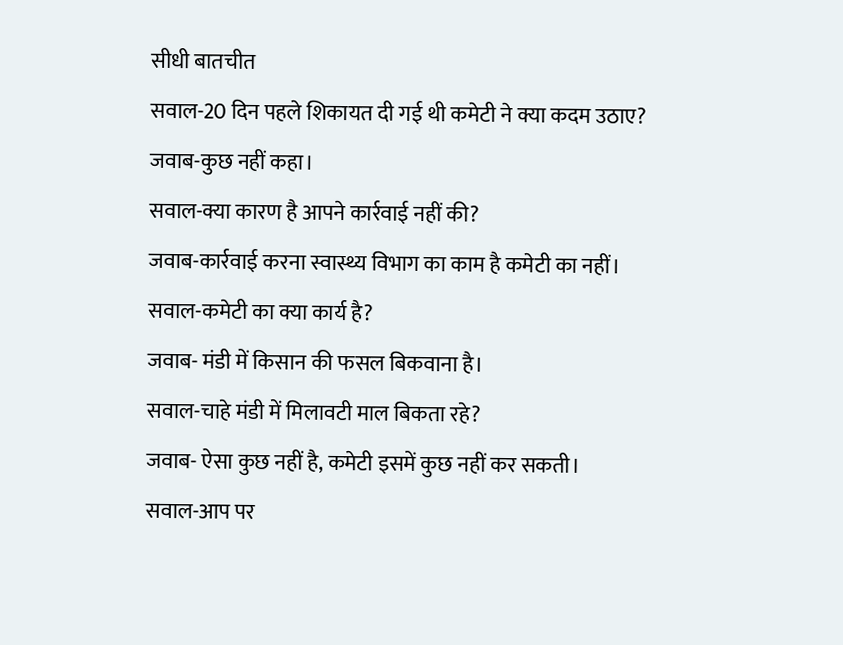सीधी बातचीत
सवाल-20 दिन पहले शिकायत दी गई थी कमेटी ने क्या कदम उठाए?
जवाब-कुछ नहीं कहा।
सवाल-क्या कारण है आपने कार्रवाई नहीं की?
जवाब-कार्रवाई करना स्वास्थ्य विभाग का काम है कमेटी का नहीं।
सवाल-कमेटी का क्या कार्य है?
जवाब- मंडी में किसान की फसल बिकवाना है।
सवाल-चाहे मंडी में मिलावटी माल बिकता रहे?
जवाब- ऐसा कुछ नहीं है, कमेटी इसमें कुछ नहीं कर सकती।
सवाल-आप पर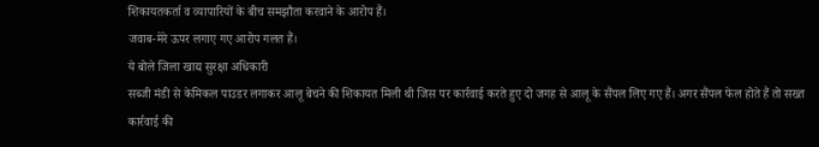शिकायतकर्ता व व्यापारियों के बीच समझौता करवाने के आरोप हैं।
जवाब-मेरे ऊपर लगाए गए आरोप गलत हैं।
ये बोले जिला खाद्य सुरक्षा अधिकारी
सब्जी मंडी से केमिकल पाउडर लगाकर आलू बेचने की शिकायत मिली थी जिस पर कार्रवाई करते हुए दो जगह से आलू के सैंपल लिए गए हैं। अगर सैंपल फेल होते हैं तो सख्त कार्रवाई की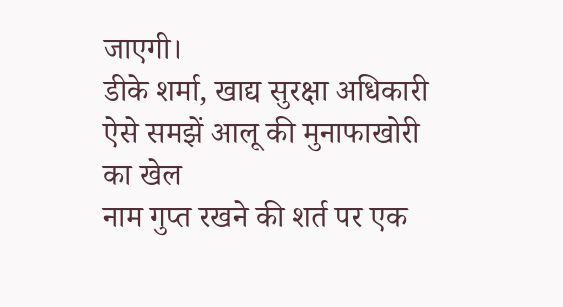जाएगी।
डीके शर्मा, खाद्य सुरक्षा अधिकारी
ऐसे समझें आलू की मुनाफाखोरी का खेल
नाम गुप्त रखने की शर्त पर एक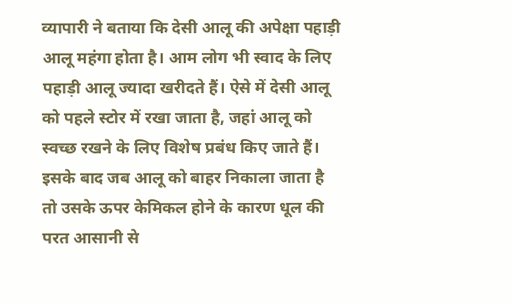व्यापारी ने बताया कि देसी आलू की अपेक्षा पहाड़ी आलू महंगा होता है। आम लोग भी स्वाद के लिए पहाड़ी आलू ज्यादा खरीदते हैं। ऐसे में देसी आलू को पहले स्टोर में रखा जाता है, जहां आलू को स्वच्छ रखने के लिए विशेष प्रबंध किए जाते हैं। इसके बाद जब आलू को बाहर निकाला जाता है तो उसके ऊपर केमिकल होने के कारण धूल की परत आसानी से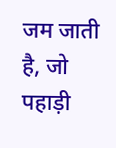जम जाती है, जो पहाड़ी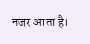नजर आता है।